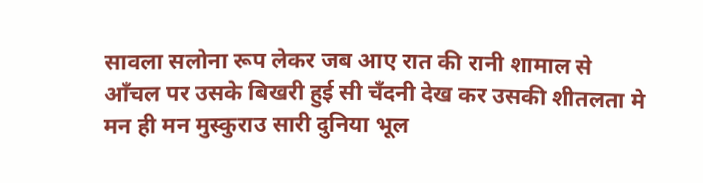सावला सलोना रूप लेकर जब आए रात की रानी शामाल से आँचल पर उसके बिखरी हुई सी चँदनी देख कर उसकी शीतलता मे मन ही मन मुस्कुराउ सारी दुनिया भूल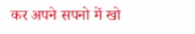कर अपने सपनो में खो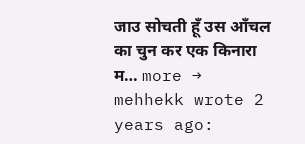जाउ सोचती हूँ उस आँचल का चुन कर एक किनारा म… more →
mehhekk wrote 2 years ago: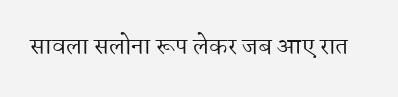सावला सलोना रूप लेकर जब आए रात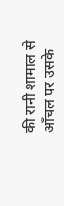की रानी शामाल से आँचल पर उसके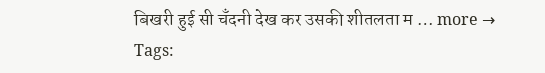बिखरी हुई सी चँदनी देख कर उसकी शीतलता म … more →
Tags: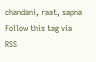chandani, raat, sapna
Follow this tag via RSS